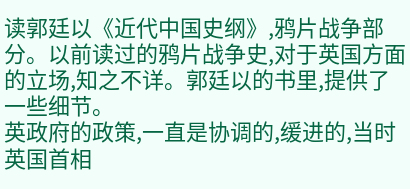读郭廷以《近代中国史纲》,鸦片战争部分。以前读过的鸦片战争史,对于英国方面的立场,知之不详。郭廷以的书里,提供了一些细节。
英政府的政策,一直是协调的,缓进的,当时英国首相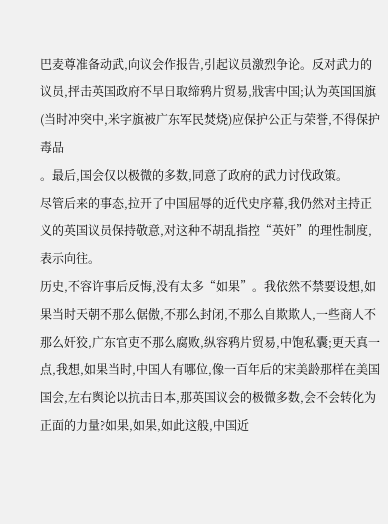巴麦尊准备动武,向议会作报告,引起议员激烈争论。反对武力的议员,抨击英国政府不早日取缔鸦片贸易,戕害中国;认为英国国旗(当时冲突中,米字旗被广东军民焚烧)应保护公正与荣誉,不得保护毒品
。最后,国会仅以极微的多数,同意了政府的武力讨伐政策。
尽管后来的事态,拉开了中国屈辱的近代史序幕,我仍然对主持正义的英国议员保持敬意,对这种不胡乱指控“英奸”的理性制度,表示向往。
历史,不容许事后反悔,没有太多“如果”。我依然不禁要设想,如果当时天朝不那么倨傲,不那么封闭,不那么自欺欺人,一些商人不那么奸狡,广东官吏不那么腐败,纵容鸦片贸易,中饱私囊;更天真一点,我想,如果当时,中国人有哪位,像一百年后的宋美龄那样在美国国会,左右舆论以抗击日本,那英国议会的极微多数,会不会转化为正面的力量?如果,如果,如此这般,中国近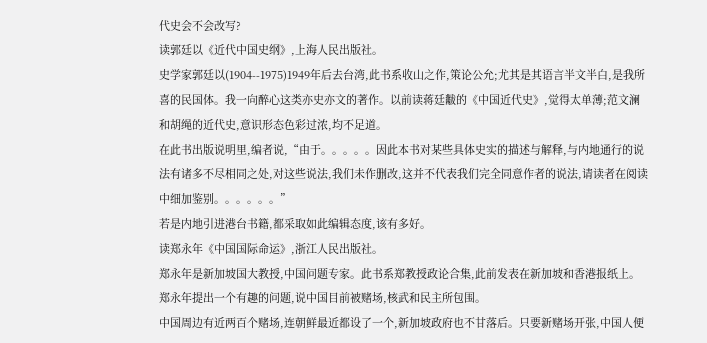代史会不会改写?
读郭廷以《近代中国史纲》,上海人民出版社。
史学家郭廷以(1904--1975)1949年后去台湾,此书系收山之作,策论公允;尤其是其语言半文半白,是我所喜的民国体。我一向醉心这类亦史亦文的著作。以前读蒋廷黻的《中国近代史》,觉得太单薄;范文澜和胡绳的近代史,意识形态色彩过浓,均不足道。
在此书出版说明里,编者说,“由于。。。。。因此本书对某些具体史实的描述与解释,与内地通行的说法有诸多不尽相同之处,对这些说法,我们未作删改,这并不代表我们完全同意作者的说法,请读者在阅读中细加鉴别。。。。。。”
若是内地引进港台书籍,都采取如此编辑态度,该有多好。
读郑永年《中国国际命运》,浙江人民出版社。
郑永年是新加坡国大教授,中国问题专家。此书系郑教授政论合集,此前发表在新加坡和香港报纸上。郑永年提出一个有趣的问题,说中国目前被赌场,核武和民主所包围。
中国周边有近两百个赌场,连朝鲜最近都设了一个,新加坡政府也不甘落后。只要新赌场开张,中国人便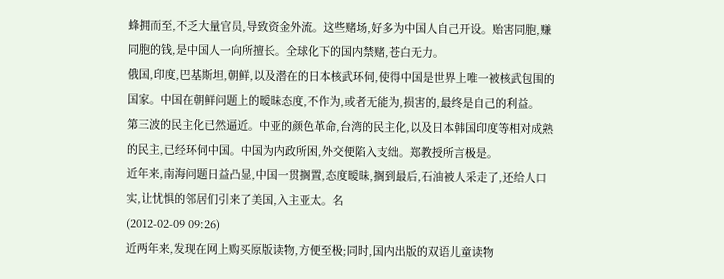蜂拥而至,不乏大量官员,导致资金外流。这些赌场,好多为中国人自己开设。贻害同胞,赚同胞的钱,是中国人一向所擅长。全球化下的国内禁赌,苍白无力。
俄国,印度,巴基斯坦,朝鲜,以及潜在的日本核武环伺,使得中国是世界上唯一被核武包围的国家。中国在朝鲜问题上的暧昧态度,不作为,或者无能为,损害的,最终是自己的利益。
第三波的民主化已然逼近。中亚的颜色革命,台湾的民主化,以及日本韩国印度等相对成熟的民主,已经环伺中国。中国为内政所困,外交便陷入支绌。郑教授所言极是。
近年来,南海问题日益凸显,中国一贯搁置,态度暧昧,搁到最后,石油被人采走了,还给人口实,让忧惧的邻居们引来了美国,入主亚太。名
(2012-02-09 09:26)
近两年来,发现在网上购买原版读物,方便至极;同时,国内出版的双语儿童读物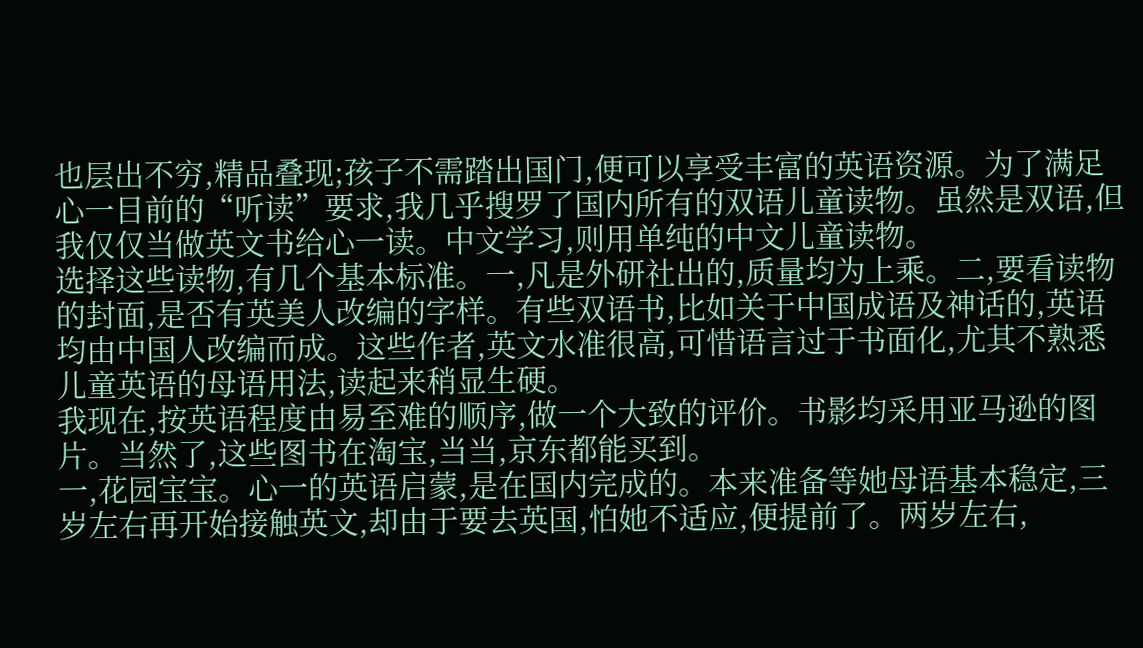也层出不穷,精品叠现;孩子不需踏出国门,便可以享受丰富的英语资源。为了满足心一目前的“听读”要求,我几乎搜罗了国内所有的双语儿童读物。虽然是双语,但我仅仅当做英文书给心一读。中文学习,则用单纯的中文儿童读物。
选择这些读物,有几个基本标准。一,凡是外研社出的,质量均为上乘。二,要看读物的封面,是否有英美人改编的字样。有些双语书,比如关于中国成语及神话的,英语均由中国人改编而成。这些作者,英文水准很高,可惜语言过于书面化,尤其不熟悉儿童英语的母语用法,读起来稍显生硬。
我现在,按英语程度由易至难的顺序,做一个大致的评价。书影均采用亚马逊的图片。当然了,这些图书在淘宝,当当,京东都能买到。
一,花园宝宝。心一的英语启蒙,是在国内完成的。本来准备等她母语基本稳定,三岁左右再开始接触英文,却由于要去英国,怕她不适应,便提前了。两岁左右,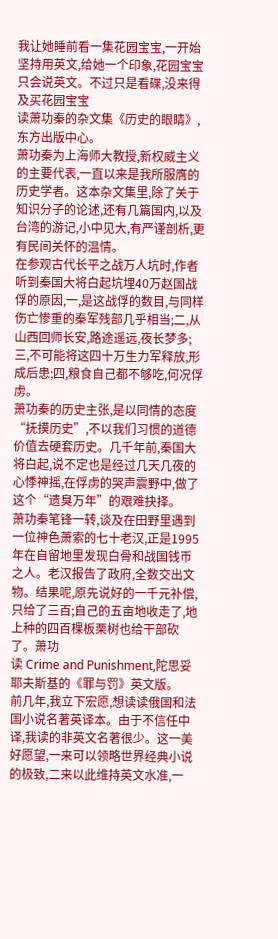我让她睡前看一集花园宝宝,一开始坚持用英文,给她一个印象,花园宝宝只会说英文。不过只是看碟,没来得及买花园宝宝
读萧功秦的杂文集《历史的眼睛》,东方出版中心。
萧功秦为上海师大教授,新权威主义的主要代表,一直以来是我所服膺的历史学者。这本杂文集里,除了关于知识分子的论述,还有几篇国内,以及台湾的游记,小中见大,有严谨剖析,更有民间关怀的温情。
在参观古代长平之战万人坑时,作者听到秦国大将白起坑埋40万赵国战俘的原因,一,是这战俘的数目,与同样伤亡惨重的秦军残部几乎相当;二,从山西回师长安,路途遥远,夜长梦多;三,不可能将这四十万生力军释放,形成后患;四,粮食自己都不够吃,何况俘虏。
萧功秦的历史主张,是以同情的态度“抚摸历史”,不以我们习惯的道德价值去硬套历史。几千年前,秦国大将白起,说不定也是经过几天几夜的心悸神摇,在俘虏的哭声震野中,做了这个“遗臭万年”的艰难抉择。
萧功秦笔锋一转,谈及在田野里遇到一位神色萧索的七十老汉,正是1995年在自留地里发现白骨和战国钱币之人。老汉报告了政府,全数交出文物。结果呢,原先说好的一千元补偿,只给了三百;自己的五亩地收走了,地上种的四百棵板栗树也给干部砍了。萧功
读 Crime and Punishment,陀思妥耶夫斯基的《罪与罚》英文版。
前几年,我立下宏愿,想读读俄国和法国小说名著英译本。由于不信任中译,我读的非英文名著很少。这一美好愿望,一来可以领略世界经典小说的极致,二来以此维持英文水准,一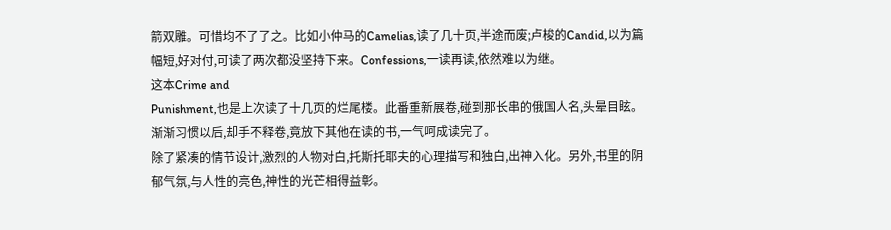箭双雕。可惜均不了了之。比如小仲马的Camelias,读了几十页,半途而废;卢梭的Candid,以为篇幅短,好对付,可读了两次都没坚持下来。Confessions,一读再读,依然难以为继。
这本Crime and
Punishment,也是上次读了十几页的烂尾楼。此番重新展卷,碰到那长串的俄国人名,头晕目眩。渐渐习惯以后,却手不释卷,竟放下其他在读的书,一气呵成读完了。
除了紧凑的情节设计,激烈的人物对白,托斯托耶夫的心理描写和独白,出神入化。另外,书里的阴郁气氛,与人性的亮色,神性的光芒相得益彰。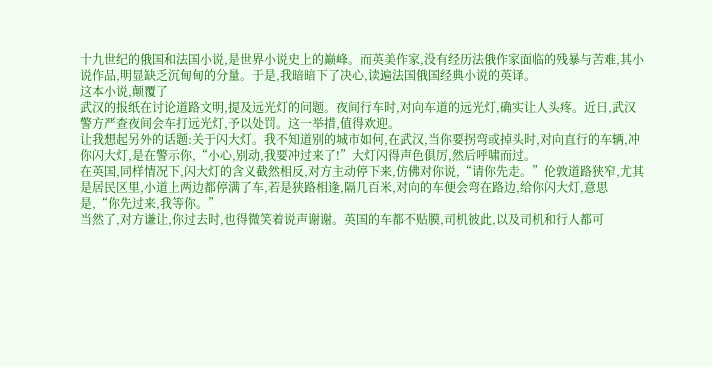十九世纪的俄国和法国小说,是世界小说史上的巅峰。而英美作家,没有经历法俄作家面临的残暴与苦难,其小说作品,明显缺乏沉甸甸的分量。于是,我暗暗下了决心,读遍法国俄国经典小说的英译。
这本小说,颠覆了
武汉的报纸在讨论道路文明,提及远光灯的问题。夜间行车时,对向车道的远光灯,确实让人头疼。近日,武汉警方严查夜间会车打远光灯,予以处罚。这一举措,值得欢迎。
让我想起另外的话题:关于闪大灯。我不知道别的城市如何,在武汉,当你要拐弯或掉头时,对向直行的车辆,冲你闪大灯,是在警示你,“小心,别动,我要冲过来了!”大灯闪得声色俱厉,然后呼啸而过。
在英国,同样情况下,闪大灯的含义截然相反,对方主动停下来,仿佛对你说,“请你先走。”伦敦道路狭窄,尤其是居民区里,小道上两边都停满了车,若是狭路相逢,隔几百米,对向的车便会弯在路边,给你闪大灯,意思是,“你先过来,我等你。”
当然了,对方谦让,你过去时,也得微笑着说声谢谢。英国的车都不贴膜,司机彼此,以及司机和行人都可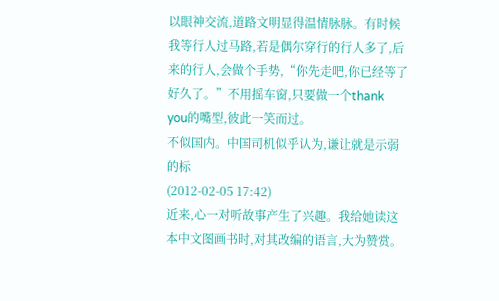以眼神交流,道路文明显得温情脉脉。有时候我等行人过马路,若是偶尔穿行的行人多了,后来的行人,会做个手势,“你先走吧,你已经等了好久了。”不用摇车窗,只要做一个thank
you的嘴型,彼此一笑而过。
不似国内。中国司机似乎认为,谦让就是示弱的标
(2012-02-05 17:42)
近来,心一对听故事产生了兴趣。我给她读这本中文图画书时,对其改编的语言,大为赞赏。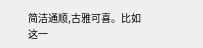简洁通顺,古雅可喜。比如这一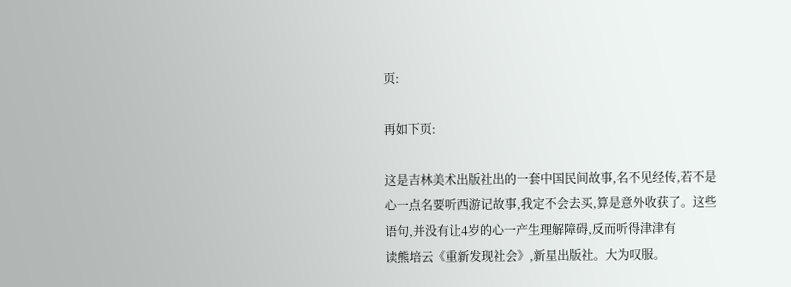页:

再如下页:

这是吉林美术出版社出的一套中国民间故事,名不见经传,若不是心一点名要听西游记故事,我定不会去买,算是意外收获了。这些语句,并没有让4岁的心一产生理解障碍,反而听得津津有
读熊培云《重新发现社会》,新星出版社。大为叹服。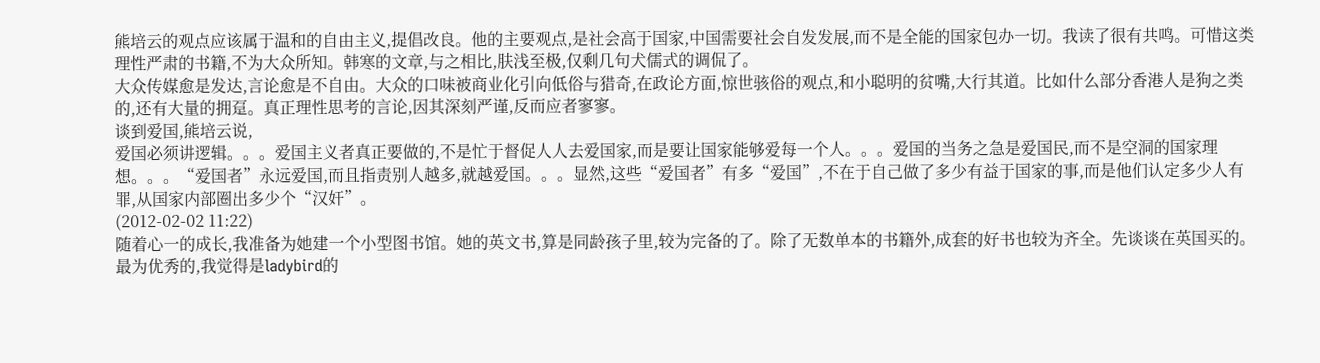熊培云的观点应该属于温和的自由主义,提倡改良。他的主要观点,是社会高于国家,中国需要社会自发发展,而不是全能的国家包办一切。我读了很有共鸣。可惜这类理性严肃的书籍,不为大众所知。韩寒的文章,与之相比,肤浅至极,仅剩几句犬儒式的调侃了。
大众传媒愈是发达,言论愈是不自由。大众的口味被商业化引向低俗与猎奇,在政论方面,惊世骇俗的观点,和小聪明的贫嘴,大行其道。比如什么部分香港人是狗之类的,还有大量的拥趸。真正理性思考的言论,因其深刻严谨,反而应者寥寥。
谈到爱国,熊培云说,
爱国必须讲逻辑。。。爱国主义者真正要做的,不是忙于督促人人去爱国家,而是要让国家能够爱每一个人。。。爱国的当务之急是爱国民,而不是空洞的国家理想。。。“爱国者”永远爱国,而且指责别人越多,就越爱国。。。显然,这些“爱国者”有多“爱国”,不在于自己做了多少有益于国家的事,而是他们认定多少人有罪,从国家内部圈出多少个“汉奸”。
(2012-02-02 11:22)
随着心一的成长,我准备为她建一个小型图书馆。她的英文书,算是同龄孩子里,较为完备的了。除了无数单本的书籍外,成套的好书也较为齐全。先谈谈在英国买的。最为优秀的,我觉得是ladybird的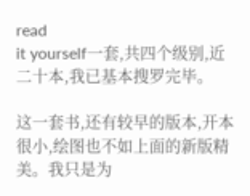read
it yourself一套,共四个级别,近二十本,我已基本搜罗完毕。

这一套书,还有较早的版本,开本很小,绘图也不如上面的新版精美。我只是为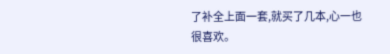了补全上面一套,就买了几本,心一也很喜欢。